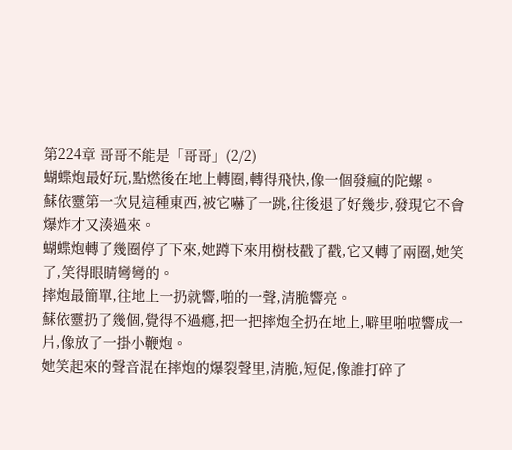第224章 哥哥不能是「哥哥」(2/2)
蝴蝶炮最好玩,點燃後在地上轉圈,轉得飛快,像一個發瘋的陀螺。
蘇依靈第一次見這種東西,被它嚇了一跳,往後退了好幾步,發現它不會爆炸才又湊過來。
蝴蝶炮轉了幾圈停了下來,她蹲下來用樹枝戳了戳,它又轉了兩圈,她笑了,笑得眼睛彎彎的。
摔炮最簡單,往地上一扔就響,啪的一聲,清脆響亮。
蘇依靈扔了幾個,覺得不過癮,把一把摔炮全扔在地上,噼里啪啦響成一片,像放了一掛小鞭炮。
她笑起來的聲音混在摔炮的爆裂聲里,清脆,短促,像誰打碎了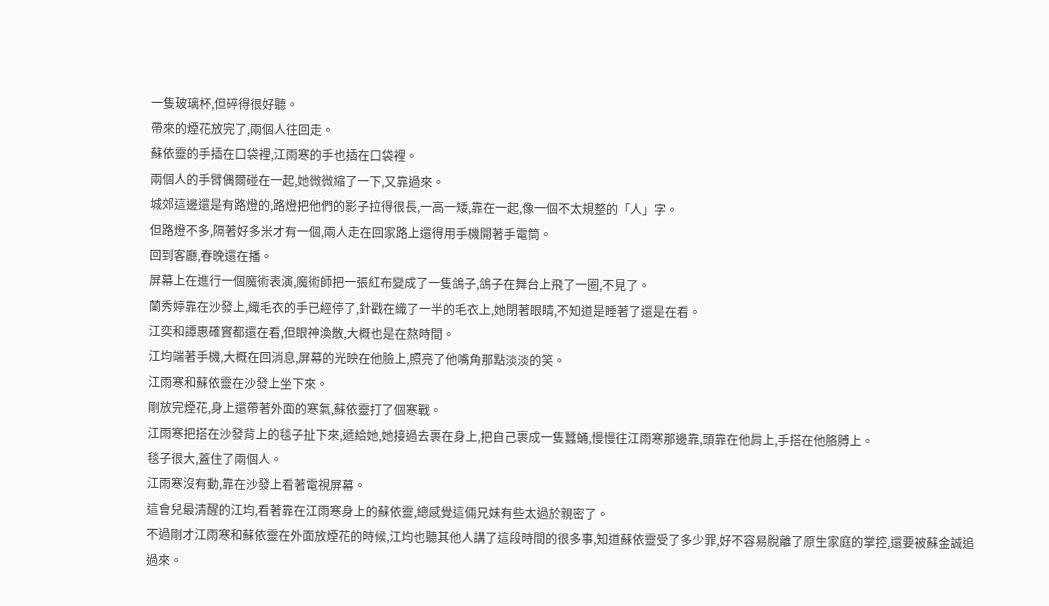一隻玻璃杯,但碎得很好聽。
帶來的煙花放完了,兩個人往回走。
蘇依靈的手插在口袋裡,江雨寒的手也插在口袋裡。
兩個人的手臂偶爾碰在一起,她微微縮了一下,又靠過來。
城郊這邊還是有路燈的,路燈把他們的影子拉得很長,一高一矮,靠在一起,像一個不太規整的「人」字。
但路燈不多,隔著好多米才有一個,兩人走在回家路上還得用手機開著手電筒。
回到客廳,春晚還在播。
屏幕上在進行一個魔術表演,魔術師把一張紅布變成了一隻鴿子,鴿子在舞台上飛了一圈,不見了。
蘭秀婷靠在沙發上,織毛衣的手已經停了,針戳在織了一半的毛衣上,她閉著眼睛,不知道是睡著了還是在看。
江奕和譚惠確實都還在看,但眼神渙散,大概也是在熬時間。
江均端著手機,大概在回消息,屏幕的光映在他臉上,照亮了他嘴角那點淡淡的笑。
江雨寒和蘇依靈在沙發上坐下來。
剛放完煙花,身上還帶著外面的寒氣,蘇依靈打了個寒戰。
江雨寒把搭在沙發背上的毯子扯下來,遞給她,她接過去裹在身上,把自己裹成一隻蠶蛹,慢慢往江雨寒那邊靠,頭靠在他肩上,手搭在他胳膊上。
毯子很大,蓋住了兩個人。
江雨寒沒有動,靠在沙發上看著電視屏幕。
這會兒最清醒的江均,看著靠在江雨寒身上的蘇依靈,總感覺這倆兄妹有些太過於親密了。
不過剛才江雨寒和蘇依靈在外面放煙花的時候,江均也聽其他人講了這段時間的很多事,知道蘇依靈受了多少罪,好不容易脫離了原生家庭的掌控,還要被蘇金誠追過來。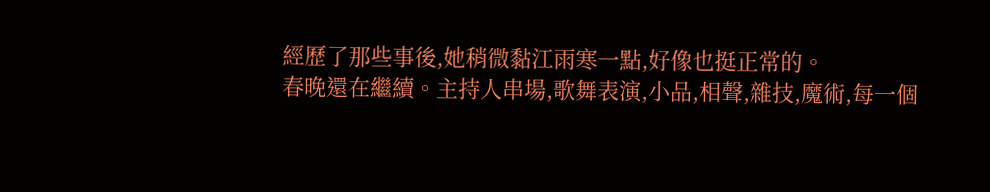經歷了那些事後,她稍微黏江雨寒一點,好像也挺正常的。
春晚還在繼續。主持人串場,歌舞表演,小品,相聲,雜技,魔術,每一個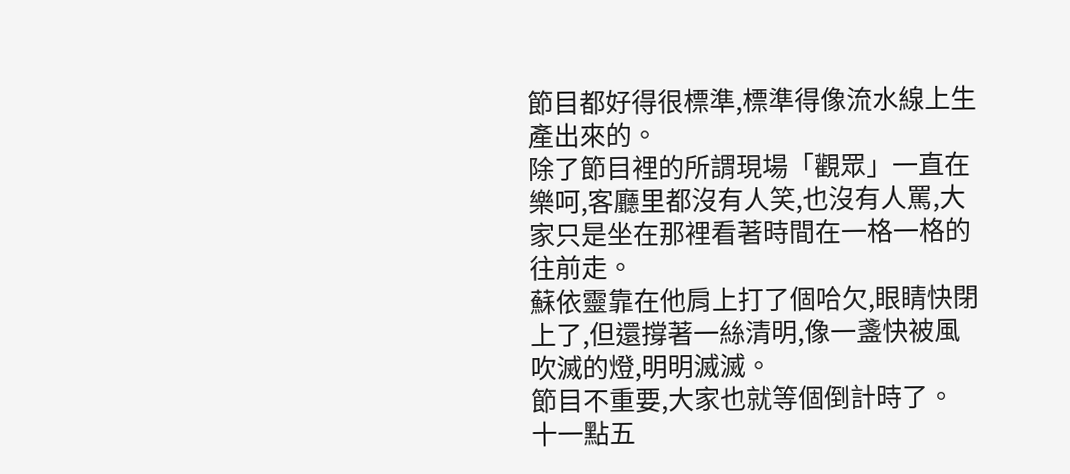節目都好得很標準,標準得像流水線上生產出來的。
除了節目裡的所謂現場「觀眾」一直在樂呵,客廳里都沒有人笑,也沒有人罵,大家只是坐在那裡看著時間在一格一格的往前走。
蘇依靈靠在他肩上打了個哈欠,眼睛快閉上了,但還撐著一絲清明,像一盞快被風吹滅的燈,明明滅滅。
節目不重要,大家也就等個倒計時了。
十一點五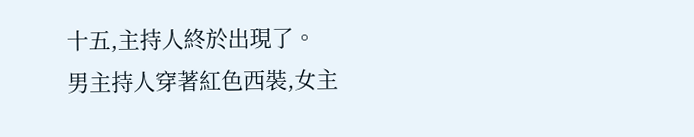十五,主持人終於出現了。
男主持人穿著紅色西裝,女主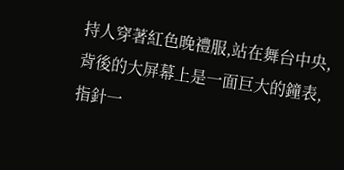持人穿著紅色晚禮服,站在舞台中央,背後的大屏幕上是一面巨大的鐘表,指針一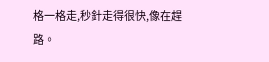格一格走,秒針走得很快,像在趕路。